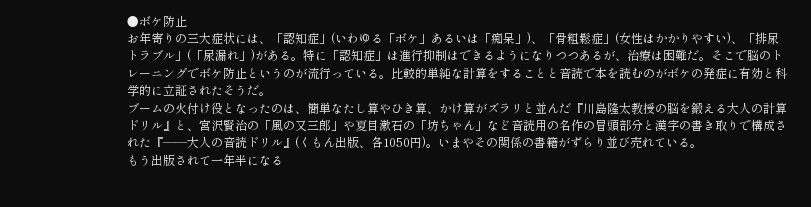●ボケ防止
お年寄りの三大症状には、「認知症」(いわゆる「ボケ」あるいは「痴呆」)、「骨粗鬆症」(女性はかかりやすい)、「排尿トラブル」(「尿漏れ」)がある。特に「認知症」は進行抑制はできるようになりつつあるが、治療は困難だ。そこで脳のトレーニングでボケ防止というのが流行っている。比較的単純な計算をすることと音読で本を読むのがボケの発症に有効と科学的に立証されたそうだ。
ブームの火付け役となったのは、簡単なたし算やひき算、かけ算がズラリと並んだ『川島隆太教授の脳を鍛える大人の計算ドリル』と、宮沢賢治の「風の又三郎」や夏目漱石の「坊ちゃん」など音読用の名作の冒頭部分と漢字の書き取りで構成された『――大人の音読ドリル』(くもん出版、各1050円)。いまやその関係の書籍がずらり並び売れている。
もう出版されて一年半になる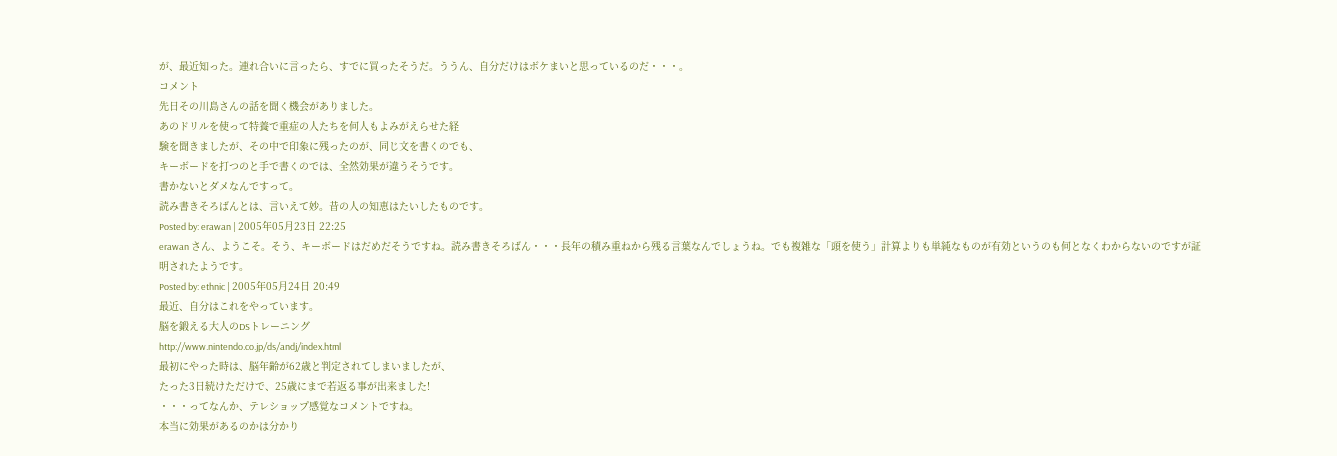が、最近知った。連れ合いに言ったら、すでに買ったそうだ。ううん、自分だけはボケまいと思っているのだ・・・。
コメント
先日その川島さんの話を聞く機会がありました。
あのドリルを使って特養で重症の人たちを何人もよみがえらせた経
験を聞きましたが、その中で印象に残ったのが、同じ文を書くのでも、
キーボードを打つのと手で書くのでは、全然効果が違うそうです。
書かないとダメなんですって。
読み書きそろばんとは、言いえて妙。昔の人の知恵はたいしたものです。
Posted by: erawan | 2005年05月23日 22:25
erawan さん、ようこそ。そう、キーボードはだめだそうですね。読み書きそろばん・・・長年の積み重ねから残る言葉なんでしょうね。でも複雑な「頭を使う」計算よりも単純なものが有効というのも何となくわからないのですが証明されたようです。
Posted by: ethnic | 2005年05月24日 20:49
最近、自分はこれをやっています。
脳を鍛える大人のDSトレーニング
http://www.nintendo.co.jp/ds/andj/index.html
最初にやった時は、脳年齢が62歳と判定されてしまいましたが、
たった3日続けただけで、25歳にまで若返る事が出来ました!
・・・ってなんか、テレショップ感覚なコメントですね。
本当に効果があるのかは分かり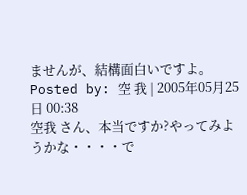ませんが、結構面白いですよ。
Posted by: 空 我 | 2005年05月25日 00:38
空我 さん、本当ですか?やってみようかな・・・・で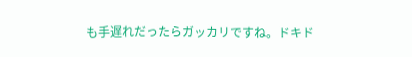も手遅れだったらガッカリですね。ドキド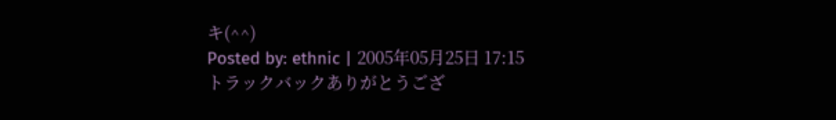キ(^^)
Posted by: ethnic | 2005年05月25日 17:15
トラックバックありがとうござ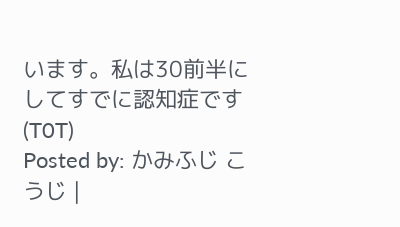います。私は30前半にしてすでに認知症です(T0T)
Posted by: かみふじ こうじ |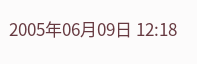2005年06月09日 12:18